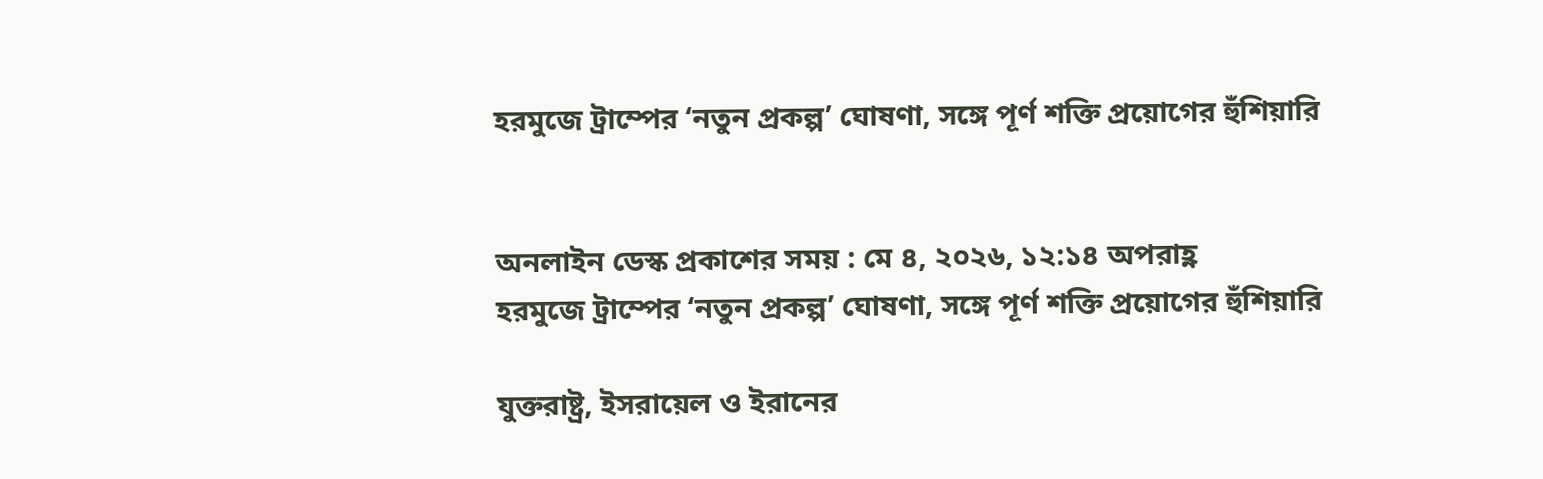হরমুজে ট্রাম্পের ‘নতুন প্রকল্প’ ঘোষণা, সঙ্গে পূর্ণ শক্তি প্রয়োগের হুঁশিয়ারি


অনলাইন ডেস্ক প্রকাশের সময় : মে ৪, ২০২৬, ১২:১৪ অপরাহ্ণ
হরমুজে ট্রাম্পের ‘নতুন প্রকল্প’ ঘোষণা, সঙ্গে পূর্ণ শক্তি প্রয়োগের হুঁশিয়ারি

যুক্তরাষ্ট্র, ইসরায়েল ও ইরানের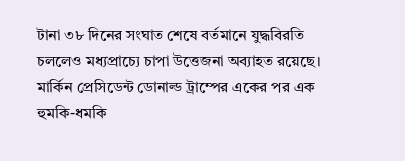টানা ৩৮ দিনের সংঘাত শেষে বর্তমানে যুদ্ধবিরতি চললেও মধ্যপ্রাচ্যে চাপা উত্তেজনা অব্যাহত রয়েছে। মার্কিন প্রেসিডেন্ট ডোনাল্ড ট্রাম্পের একের পর এক হুমকি-ধমকি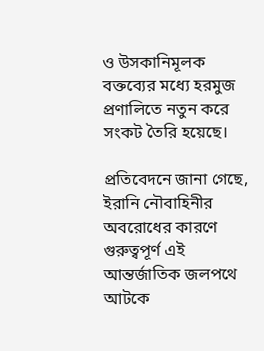ও উসকানিমূলক বক্তব্যের মধ্যে হরমুজ প্রণালিতে নতুন করে সংকট তৈরি হয়েছে।

প্রতিবেদনে জানা গেছে, ইরানি নৌবাহিনীর অবরোধের কারণে গুরুত্বপূর্ণ এই আন্তর্জাতিক জলপথে আটকে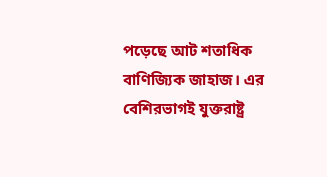পড়েছে আট শতাধিক বাণিজ্যিক জাহাজ। এর বেশিরভাগই যুক্তরাষ্ট্র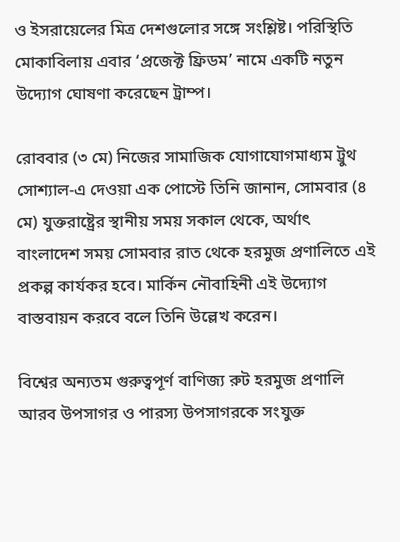ও ইসরায়েলের মিত্র দেশগুলোর সঙ্গে সংশ্লিষ্ট। পরিস্থিতি মোকাবিলায় এবার ‘প্রজেক্ট ফ্রিডম’ নামে একটি নতুন উদ্যোগ ঘোষণা করেছেন ট্রাম্প।

রোববার (৩ মে) নিজের সামাজিক যোগাযোগমাধ্যম ট্রুথ সোশ্যাল-এ দেওয়া এক পোস্টে তিনি জানান, সোমবার (৪ মে) যুক্তরাষ্ট্রের স্থানীয় সময় সকাল থেকে, অর্থাৎ বাংলাদেশ সময় সোমবার রাত থেকে হরমুজ প্রণালিতে এই প্রকল্প কার্যকর হবে। মার্কিন নৌবাহিনী এই উদ্যোগ বাস্তবায়ন করবে বলে তিনি উল্লেখ করেন।

বিশ্বের অন্যতম গুরুত্বপূর্ণ বাণিজ্য রুট হরমুজ প্রণালি আরব উপসাগর ও পারস্য উপসাগরকে সংযুক্ত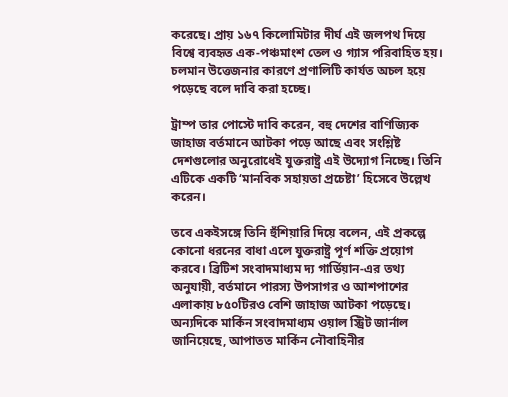করেছে। প্রায় ১৬৭ কিলোমিটার দীর্ঘ এই জলপথ দিয়ে বিশ্বে ব্যবহৃত এক-পঞ্চমাংশ তেল ও গ্যাস পরিবাহিত হয়। চলমান উত্তেজনার কারণে প্রণালিটি কার্যত অচল হয়ে পড়েছে বলে দাবি করা হচ্ছে।

ট্রাম্প তার পোস্টে দাবি করেন, বহু দেশের বাণিজ্যিক জাহাজ বর্তমানে আটকা পড়ে আছে এবং সংশ্লিষ্ট দেশগুলোর অনুরোধেই যুক্তরাষ্ট্র এই উদ্যোগ নিচ্ছে। তিনি এটিকে একটি ‘মানবিক সহায়তা প্রচেষ্টা’ হিসেবে উল্লেখ করেন।

তবে একইসঙ্গে তিনি হুঁশিয়ারি দিয়ে বলেন, এই প্রকল্পে কোনো ধরনের বাধা এলে যুক্তরাষ্ট্র পূর্ণ শক্তি প্রয়োগ করবে। ব্রিটিশ সংবাদমাধ্যম দ্য গার্ডিয়ান-এর তথ্য অনুযায়ী, বর্তমানে পারস্য উপসাগর ও আশপাশের এলাকায় ৮৫০টিরও বেশি জাহাজ আটকা পড়েছে। অন্যদিকে মার্কিন সংবাদমাধ্যম ওয়াল স্ট্রিট জার্নাল জানিয়েছে, আপাতত মার্কিন নৌবাহিনীর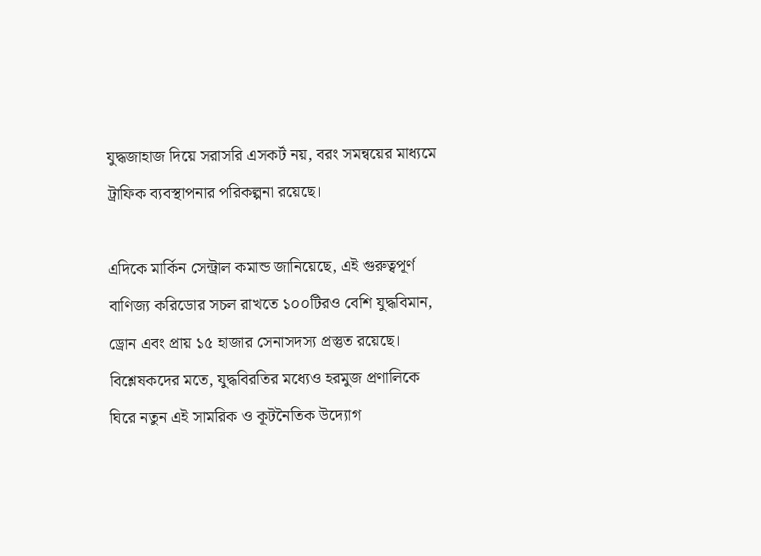যুদ্ধজাহাজ দিয়ে সরাসরি এসকর্ট নয়, বরং সমন্বয়ের মাধ্যমে ট্রাফিক ব্যবস্থাপনার পরিকল্পনা রয়েছে।

এদিকে মার্কিন সেন্ট্রাল কমান্ড জানিয়েছে, এই গুরুত্বপূর্ণ বাণিজ্য করিডোর সচল রাখতে ১০০টিরও বেশি যুদ্ধবিমান, ড্রোন এবং প্রায় ১৫ হাজার সেনাসদস্য প্রস্তুত রয়েছে। বিশ্লেষকদের মতে, যুদ্ধবিরতির মধ্যেও হরমুজ প্রণালিকে ঘিরে নতুন এই সামরিক ও কূটনৈতিক উদ্যোগ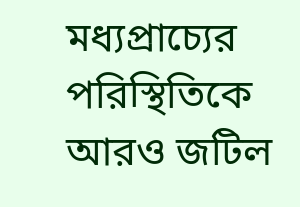মধ্যপ্রাচ্যের পরিস্থিতিকে আরও জটিল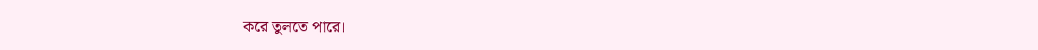করে তুলতে পারে।